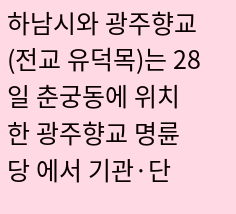하남시와 광주향교(전교 유덕목)는 28일 춘궁동에 위치한 광주향교 명륜당 에서 기관·단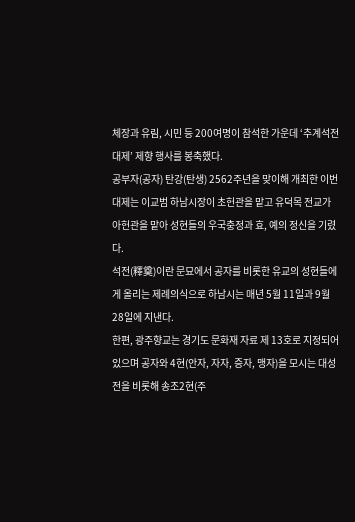체장과 유림, 시민 등 200여명이 참석한 가운데 ‘추계석전대제’ 제향 행사를 봉축했다.
공부자(공자) 탄강(탄생) 2562주년을 맞이해 개최한 이번 대제는 이교범 하남시장이 초헌관을 맡고 유덕목 전교가 아헌관을 맡아 성현들의 우국충정과 효, 예의 정신을 기렸다.
석전(釋奠)이란 문묘에서 공자를 비롯한 유교의 성현들에게 올리는 제례의식으로 하남시는 매년 5월 11일과 9월 28일에 지낸다.
한편, 광주향교는 경기도 문화재 자료 제 13호로 지정되어 있으며 공자와 4현(안자, 자자, 증자, 맹자)을 모시는 대성전을 비롯해 송조2현(주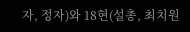자, 정자)와 18현(설총, 최치원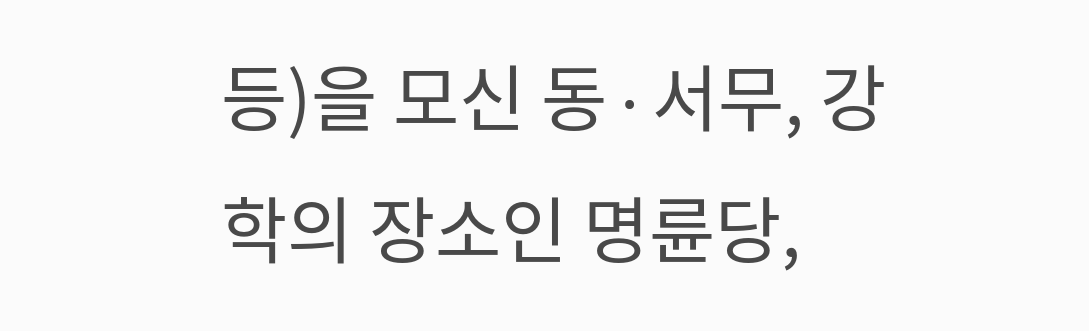등)을 모신 동∙서무, 강학의 장소인 명륜당,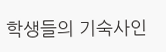학생들의 기숙사인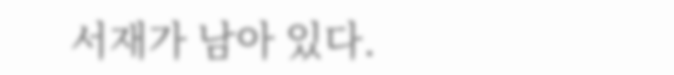서재가 남아 있다.